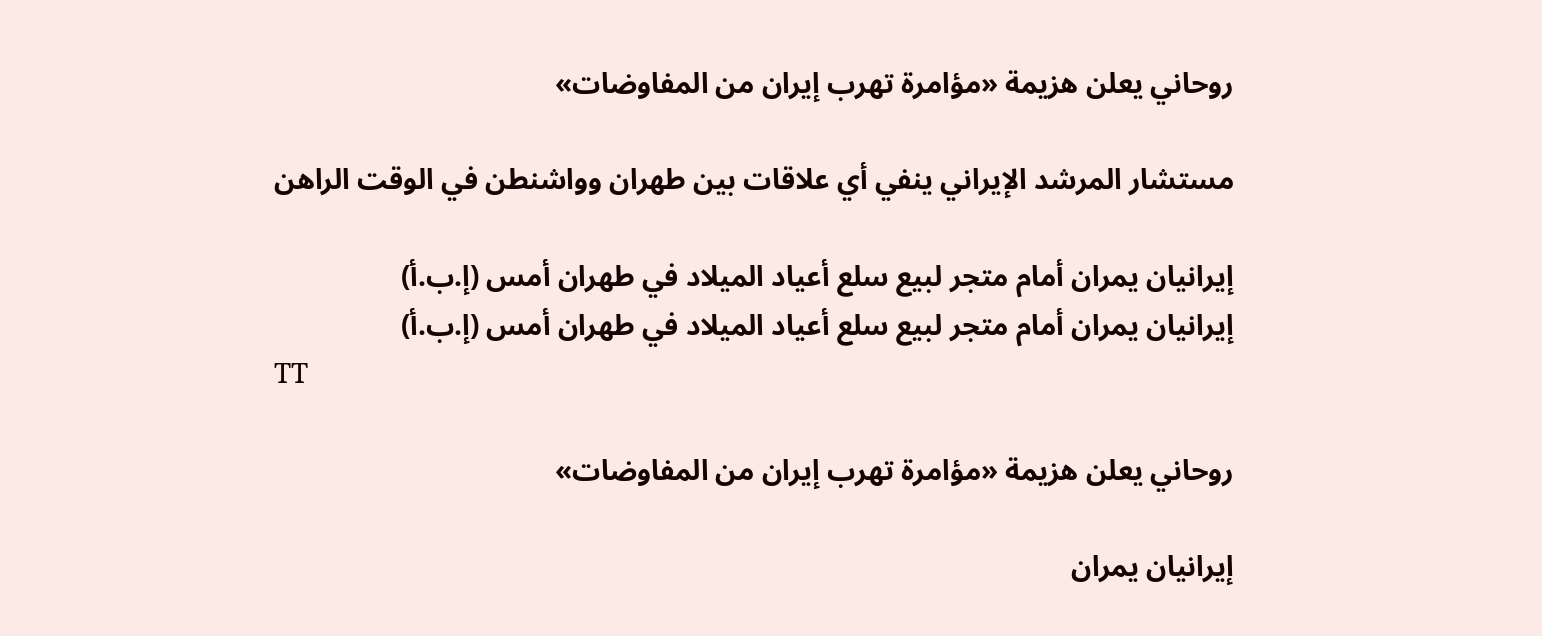روحاني يعلن هزيمة «مؤامرة تهرب إيران من المفاوضات»

مستشار المرشد الإيراني ينفي أي علاقات بين طهران وواشنطن في الوقت الراهن

إيرانيان يمران أمام متجر لبيع سلع أعياد الميلاد في طهران أمس (إ.ب.أ)
إيرانيان يمران أمام متجر لبيع سلع أعياد الميلاد في طهران أمس (إ.ب.أ)
TT

روحاني يعلن هزيمة «مؤامرة تهرب إيران من المفاوضات»

إيرانيان يمران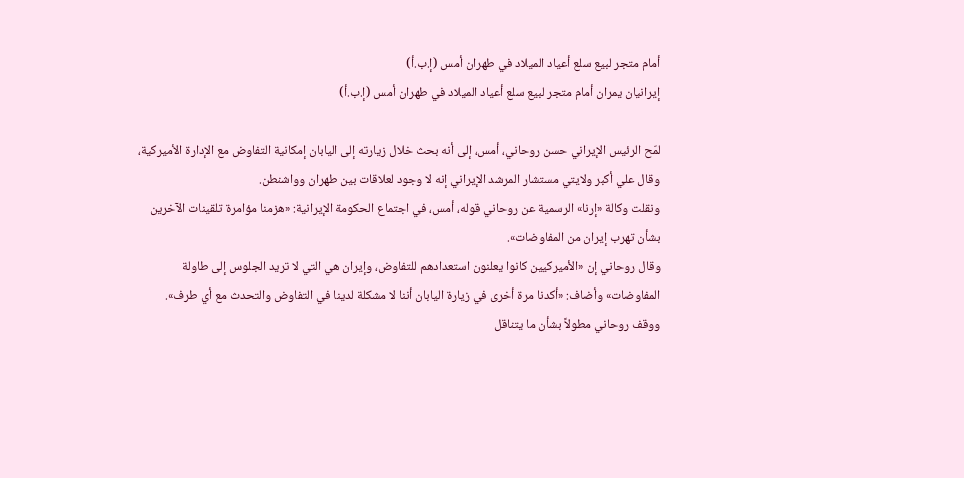أمام متجر لبيع سلع أعياد الميلاد في طهران أمس (إ.ب.أ)
إيرانيان يمران أمام متجر لبيع سلع أعياد الميلاد في طهران أمس (إ.ب.أ)

لمّح الرئيس الإيراني حسن روحاني، أمس، إلى أنه بحث خلال زيارته إلى اليابان إمكانية التفاوض مع الإدارة الأميركية، وقال علي أكبر ولايتي مستشار المرشد الإيراني إنه لا وجود لعلاقات بين طهران وواشنطن.
ونقلت وكالة «إرنا» الرسمية عن روحاني قوله، أمس، في اجتماع الحكومة الإيرانية: «هزمنا مؤامرة تلقينات الآخرين بشأن تهرب إيران من المفاوضات».
وقال روحاني إن «الأميركيين كانوا يعلنون استعدادهم للتفاوض، وإيران هي التي لا تريد الجلوس إلى طاولة المفاوضات» وأضاف: «أكدنا مرة أخرى في زيارة اليابان أننا لا مشكلة لدينا في التفاوض والتحدث مع أي طرف».
ووقف روحاني مطولاً بشأن ما يتناقل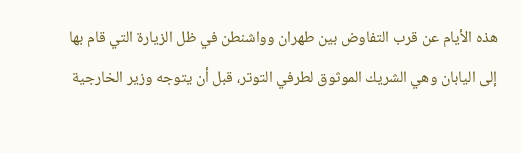هذه الأيام عن قرب التفاوض بين طهران وواشنطن في ظل الزيارة التي قام بها إلى اليابان وهي الشريك الموثوق لطرفي التوتر، قبل أن يتوجه وزير الخارجية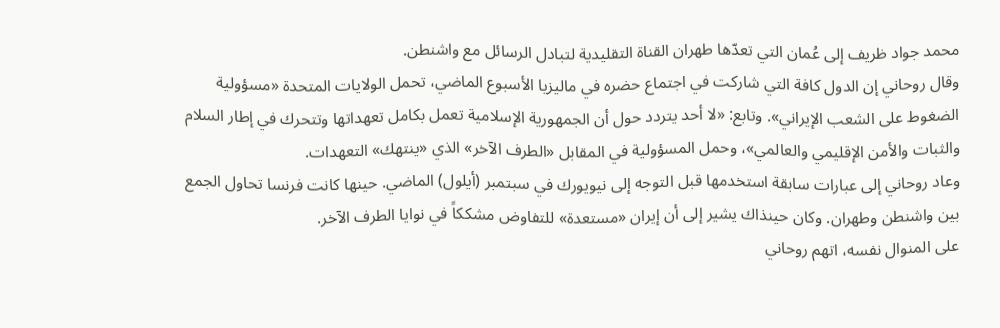محمد جواد ظريف إلى عُمان التي تعدّها طهران القناة التقليدية لتبادل الرسائل مع واشنطن.
وقال روحاني إن الدول كافة التي شاركت في اجتماع حضره في ماليزيا الأسبوع الماضي، تحمل الولايات المتحدة «مسؤولية الضغوط على الشعب الإيراني». وتابع: «لا أحد يتردد حول أن الجمهورية الإسلامية تعمل بكامل تعهداتها وتتحرك في إطار السلام والثبات والأمن الإقليمي والعالمي»، وحمل المسؤولية في المقابل «الطرف الآخر» الذي «ينتهك» التعهدات.
وعاد روحاني إلى عبارات سابقة استخدمها قبل التوجه إلى نيويورك في سبتمبر (أيلول) الماضي. حينها كانت فرنسا تحاول الجمع بين واشنطن وطهران. وكان حينذاك يشير إلى أن إيران «مستعدة» للتفاوض مشككاً في نوايا الطرف الآخر.
على المنوال نفسه، اتهم روحاني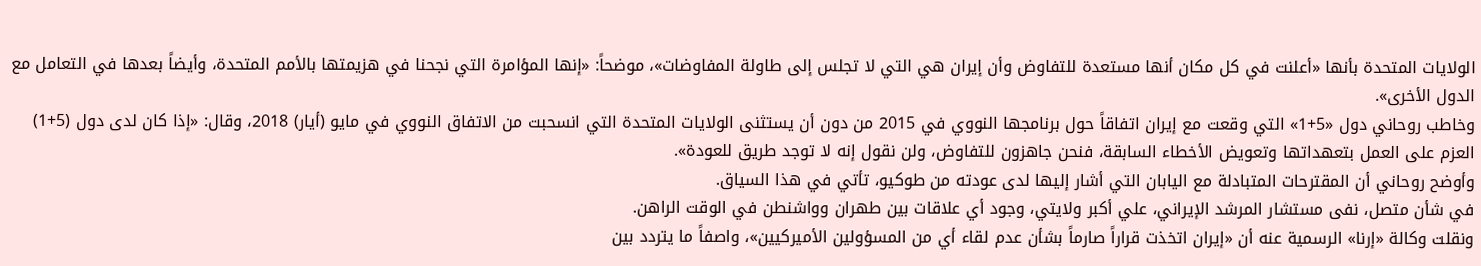الولايات المتحدة بأنها «أعلنت في كل مكان أنها مستعدة للتفاوض وأن إيران هي التي لا تجلس إلى طاولة المفاوضات»، موضحاً: «إنها المؤامرة التي نجحنا في هزيمتها بالأمم المتحدة، وأيضاً بعدها في التعامل مع الدول الأخرى».
وخاطب روحاني دول «5+1» التي وقعت مع إيران اتفاقاً حول برنامجها النووي في 2015 من دون أن يستثنى الولايات المتحدة التي انسحبت من الاتفاق النووي في مايو (أيار) 2018، وقال: «إذا كان لدى دول (5+1) العزم على العمل بتعهداتها وتعويض الأخطاء السابقة، فنحن جاهزون للتفاوض، ولن نقول إنه لا توجد طريق للعودة».
وأوضح روحاني أن المقترحات المتبادلة مع اليابان التي أشار إليها لدى عودته من طوكيو، تأتي في هذا السياق.
في شأن متصل، نفى مستشار المرشد الإيراني، علي أكبر ولايتي، وجود أي علاقات بين طهران وواشنطن في الوقت الراهن.
ونقلت وكالة «إرنا» الرسمية عنه أن «إيران اتخذت قراراً صارماً بشأن عدم لقاء أي من المسؤولين الأميركيين»، واصفاً ما يتردد بين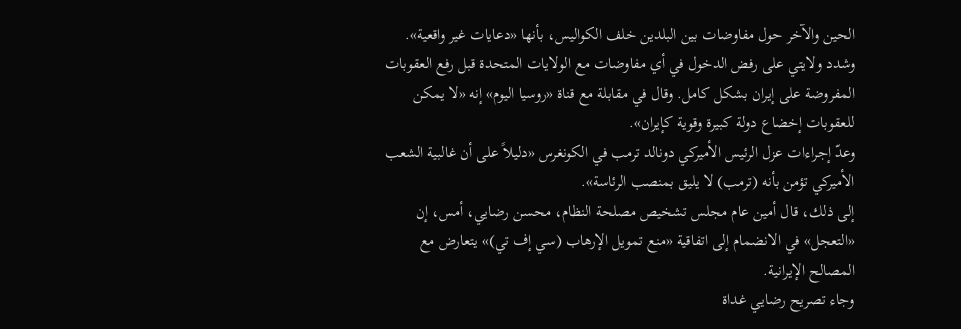الحين والآخر حول مفاوضات بين البلدين خلف الكواليس، بأنها «دعايات غير واقعية». وشدد ولايتي على رفض الدخول في أي مفاوضات مع الولايات المتحدة قبل رفع العقوبات المفروضة على إيران بشكل كامل. وقال في مقابلة مع قناة «روسيا اليوم» إنه «لا يمكن للعقوبات إخضاع دولة كبيرة وقوية كإيران».
وعدّ إجراءات عزل الرئيس الأميركي دونالد ترمب في الكونغرس «دليلاً على أن غالبية الشعب الأميركي تؤمن بأنه (ترمب) لا يليق بمنصب الرئاسة».
إلى ذلك، قال أمين عام مجلس تشخيص مصلحة النظام، محسن رضايي، أمس، إن «التعجل» في الانضمام إلى اتفاقية «منع تمويل الإرهاب (سي إف تي)» يتعارض مع المصالح الإيرانية.
وجاء تصريح رضايي غداة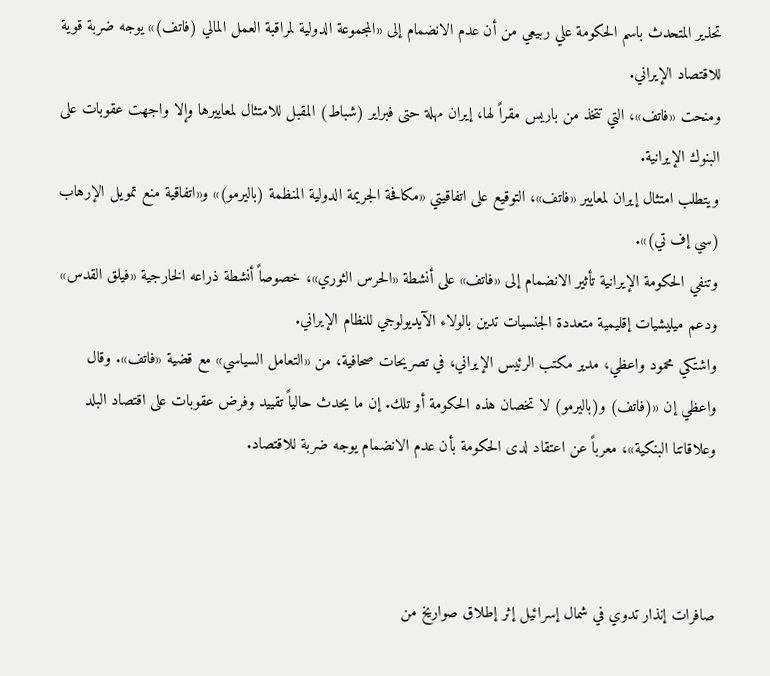تحذير المتحدث باسم الحكومة علي ربيعي من أن عدم الانضمام إلى «المجموعة الدولية لمراقبة العمل المالي (فاتف)» يوجه ضربة قوية للاقتصاد الإيراني.
ومنحت «فاتف»، التي تتخذ من باريس مقراً لها، إيران مهلة حتى فبراير (شباط) المقبل للامتثال لمعاييرها وإلا واجهت عقوبات على البنوك الإيرانية.
ويتطلب امتثال إيران لمعايير «فاتف»، التوقيع على اتفاقيتي «مكافحة الجريمة الدولية المنظمة (باليرمو)» و«اتفاقية منع تمويل الإرهاب (سي إف تي)».
وتنفي الحكومة الإيرانية تأثير الانضمام إلى «فاتف» على أنشطة «الحرس الثوري»، خصوصاً أنشطة ذراعه الخارجية «فيلق القدس» ودعم ميليشيات إقليمية متعددة الجنسيات تدين بالولاء الآيديولوجي للنظام الإيراني.
واشتكي محمود واعظي، مدير مكتب الرئيس الإيراني، في تصريحات صحافية، من «التعامل السياسي» مع قضية «فاتف». وقال واعظي إن «(فاتف) و(باليرمو) لا تخصان هذه الحكومة أو تلك. إن ما يحدث حالياً تقييد وفرض عقوبات على اقتصاد البلد وعلاقاتنا البنكية»، معرباً عن اعتقاد لدى الحكومة بأن عدم الانضمام يوجه ضربة للاقتصاد.



صافرات إنذار تدوي في شمال إسرائيل إثر إطلاق صواريخ من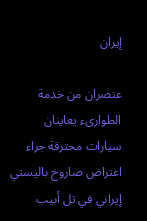إيران

عنصران من خدمة الطوارىء يعاينان سيارات محترقة جراء اعتراض صاروخ باليستي إيراني في تل أبيب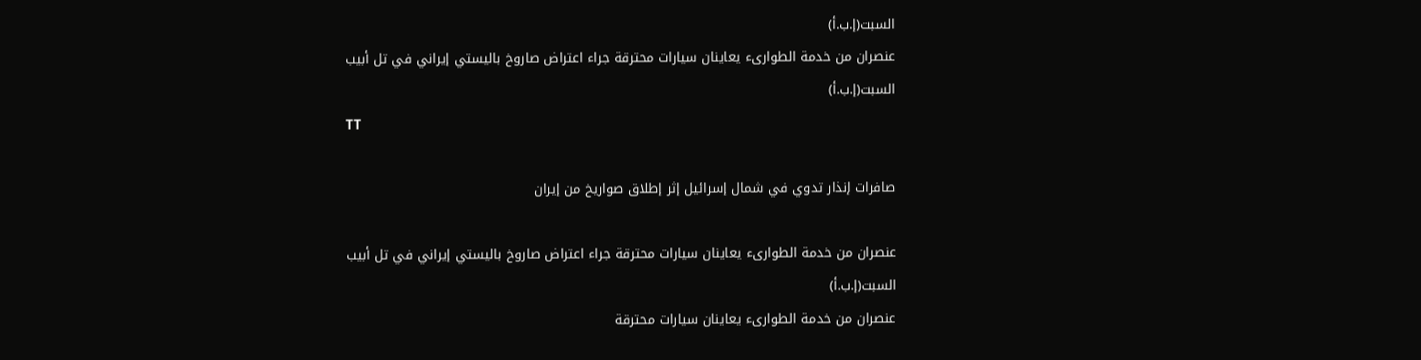السبت(إ.ب.أ)
عنصران من خدمة الطوارىء يعاينان سيارات محترقة جراء اعتراض صاروخ باليستي إيراني في تل أبيب السبت(إ.ب.أ)
TT

صافرات إنذار تدوي في شمال إسرائيل إثر إطلاق صواريخ من إيران

عنصران من خدمة الطوارىء يعاينان سيارات محترقة جراء اعتراض صاروخ باليستي إيراني في تل أبيب السبت(إ.ب.أ)
عنصران من خدمة الطوارىء يعاينان سيارات محترقة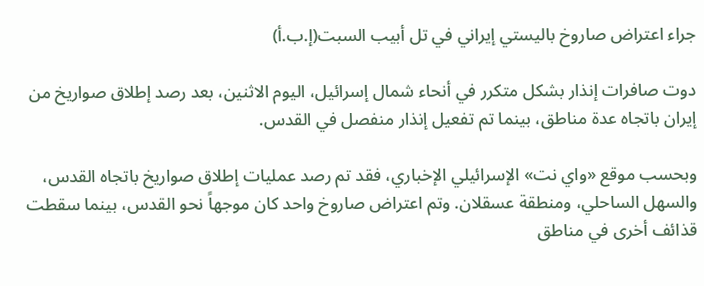جراء اعتراض صاروخ باليستي إيراني في تل أبيب السبت(إ.ب.أ)

دوت صافرات إنذار بشكل متكرر في أنحاء شمال إسرائيل، اليوم الاثنين، بعد رصد إطلاق صواريخ من إيران باتجاه عدة مناطق، بينما تم تفعيل إنذار منفصل في القدس.

وبحسب موقع «واي نت» الإسرائيلي الإخباري، فقد تم رصد عمليات إطلاق صواريخ باتجاه القدس، والسهل الساحلي، ومنطقة عسقلان. وتم اعتراض صاروخ واحد كان موجهاً نحو القدس، بينما سقطت قذائف أخرى في مناطق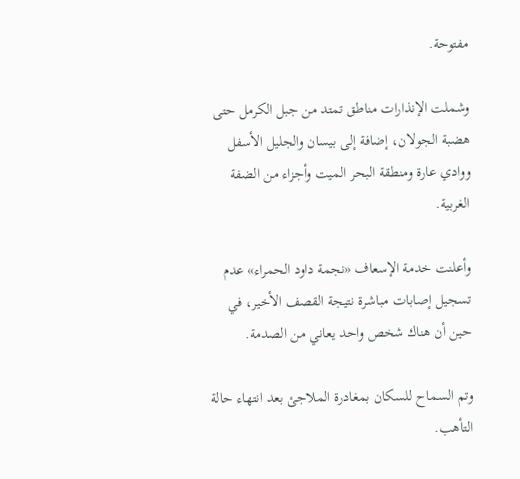مفتوحة.

وشملت الإنذارات مناطق تمتد من جبل الكرمل حتى هضبة الجولان، إضافة إلى بيسان والجليل الأسفل ووادي عارة ومنطقة البحر الميت وأجزاء من الضفة الغربية.

وأعلنت خدمة الإسعاف «نجمة داود الحمراء» عدم تسجيل إصابات مباشرة نتيجة القصف الأخير، في حين أن هناك شخص واحد يعاني من الصدمة.

وتم السماح للسكان بمغادرة الملاجئ بعد انتهاء حالة التأهب.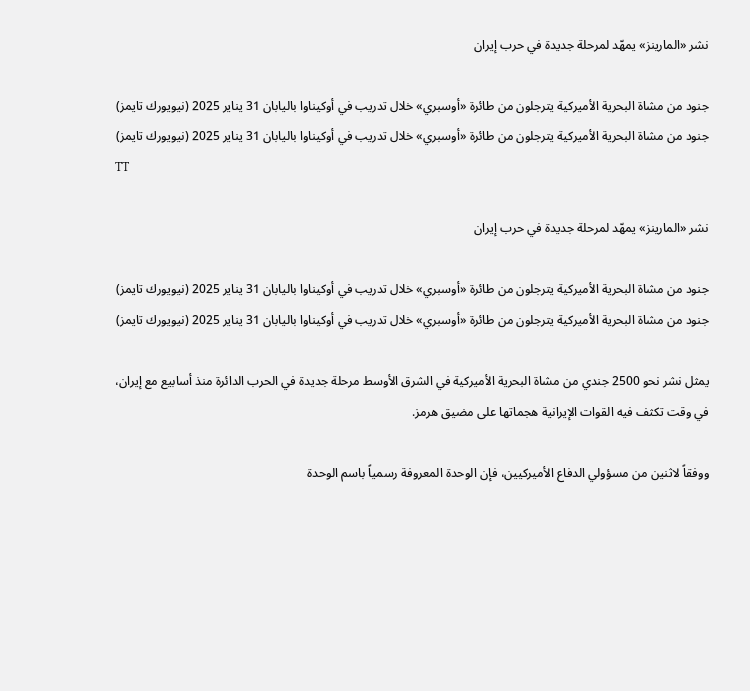نشر «المارينز» يمهّد لمرحلة جديدة في حرب إيران

جنود من مشاة البحرية الأميركية يترجلون من طائرة «أوسبري» خلال تدريب في أوكيناوا باليابان 31 يناير 2025 (نيويورك تايمز)
جنود من مشاة البحرية الأميركية يترجلون من طائرة «أوسبري» خلال تدريب في أوكيناوا باليابان 31 يناير 2025 (نيويورك تايمز)
TT

نشر «المارينز» يمهّد لمرحلة جديدة في حرب إيران

جنود من مشاة البحرية الأميركية يترجلون من طائرة «أوسبري» خلال تدريب في أوكيناوا باليابان 31 يناير 2025 (نيويورك تايمز)
جنود من مشاة البحرية الأميركية يترجلون من طائرة «أوسبري» خلال تدريب في أوكيناوا باليابان 31 يناير 2025 (نيويورك تايمز)

يمثل نشر نحو 2500 جندي من مشاة البحرية الأميركية في الشرق الأوسط مرحلة جديدة في الحرب الدائرة منذ أسابيع مع إيران، في وقت تكثف فيه القوات الإيرانية هجماتها على مضيق هرمز.

ووفقاً لاثنين من مسؤولي الدفاع الأميركيين، فإن الوحدة المعروفة رسمياً باسم الوحدة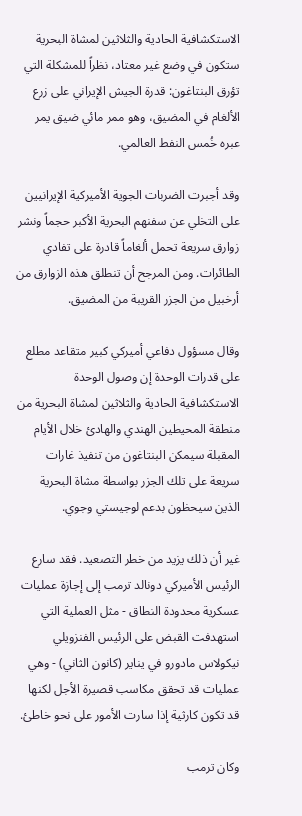الاستكشافية الحادية والثلاثين لمشاة البحرية ستكون في وضع غير معتاد، نظراً للمشكلة التي تؤرق البنتاغون: قدرة الجيش الإيراني على زرع الألغام في المضيق، وهو ممر مائي ضيق يمر عبره خُمس النفط العالمي.

وقد أجبرت الضربات الجوية الأميركية الإيرانيين على التخلي عن سفنهم البحرية الأكبر حجماً ونشر زوارق سريعة تحمل ألغاماً قادرة على تفادي الطائرات. ومن المرجح أن تنطلق هذه الزوارق من أرخبيل من الجزر القريبة من المضيق.

وقال مسؤول دفاعي أميركي كبير متقاعد مطلع على قدرات الوحدة إن وصول الوحدة الاستكشافية الحادية والثلاثين لمشاة البحرية من منطقة المحيطين الهندي والهادئ خلال الأيام المقبلة سيمكن البنتاغون من تنفيذ غارات سريعة على تلك الجزر بواسطة مشاة البحرية الذين سيحظون بدعم لوجيستي وجوي.

غير أن ذلك يزيد من خطر التصعيد. فقد سارع الرئيس الأميركي دونالد ترمب إلى إجازة عمليات عسكرية محدودة النطاق - مثل العملية التي استهدفت القبض على الرئيس الفنزويلي نيكولاس مادورو في يناير (كانون الثاني) - وهي عمليات قد تحقق مكاسب قصيرة الأجل لكنها قد تكون كارثية إذا سارت الأمور على نحو خاطئ.

وكان ترمب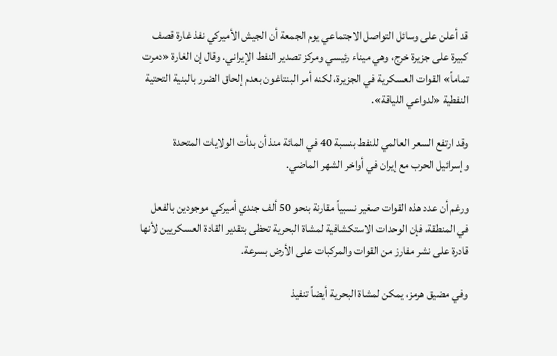قد أعلن على وسائل التواصل الاجتماعي يوم الجمعة أن الجيش الأميركي نفذ غارة قصف كبيرة على جزيرة خرج، وهي ميناء رئيسي ومركز تصدير النفط الإيراني. وقال إن الغارة «دمرت تماماً» القوات العسكرية في الجزيرة، لكنه أمر البنتاغون بعدم إلحاق الضرر بالبنية التحتية النفطية «لدواعي اللياقة».

وقد ارتفع السعر العالمي للنفط بنسبة 40 في المائة منذ أن بدأت الولايات المتحدة وإسرائيل الحرب مع إيران في أواخر الشهر الماضي.

ورغم أن عدد هذه القوات صغير نسبياً مقارنة بنحو 50 ألف جندي أميركي موجودين بالفعل في المنطقة، فإن الوحدات الاستكشافية لمشاة البحرية تحظى بتقدير القادة العسكريين لأنها قادرة على نشر مفارز من القوات والمركبات على الأرض بسرعة.

وفي مضيق هرمز، يمكن لمشاة البحرية أيضاً تنفيذ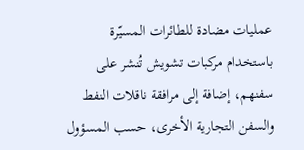عمليات مضادة للطائرات المسيّرة باستخدام مركبات تشويش تُنشر على سفنهم، إضافة إلى مرافقة ناقلات النفط والسفن التجارية الأخرى، حسب المسؤول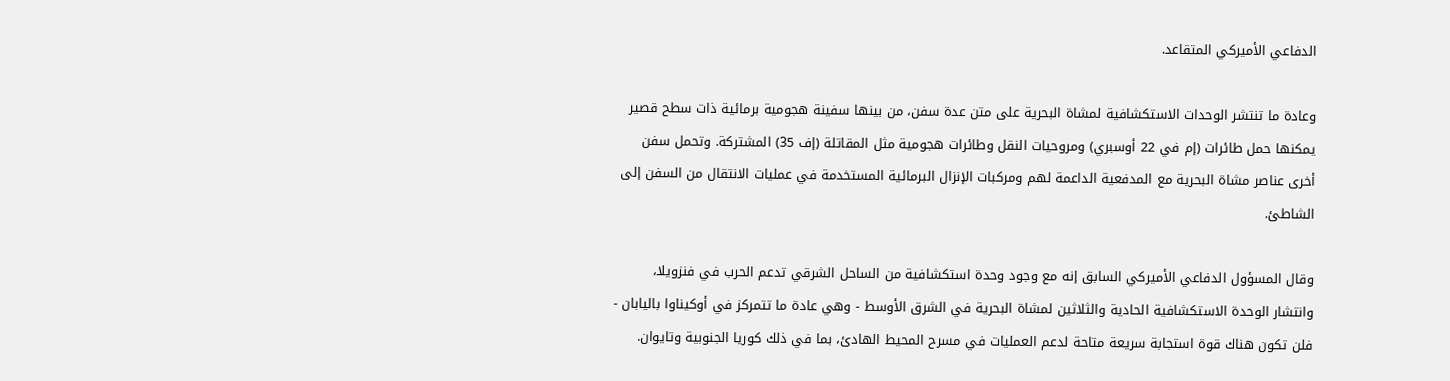الدفاعي الأميركي المتقاعد.

وعادة ما تنتشر الوحدات الاستكشافية لمشاة البحرية على متن عدة سفن، من بينها سفينة هجومية برمائية ذات سطح قصير يمكنها حمل طائرات (إم في 22 أوسبري) ومروحيات النقل وطائرات هجومية مثل المقاتلة (إف 35) المشتركة. وتحمل سفن أخرى عناصر مشاة البحرية مع المدفعية الداعمة لهم ومركبات الإنزال البرمائية المستخدمة في عمليات الانتقال من السفن إلى الشاطئ.

وقال المسؤول الدفاعي الأميركي السابق إنه مع وجود وحدة استكشافية من الساحل الشرقي تدعم الحرب في فنزويلا، وانتشار الوحدة الاستكشافية الحادية والثلاثين لمشاة البحرية في الشرق الأوسط - وهي عادة ما تتمركز في أوكيناوا باليابان - فلن تكون هناك قوة استجابة سريعة متاحة لدعم العمليات في مسرح المحيط الهادئ، بما في ذلك كوريا الجنوبية وتايوان.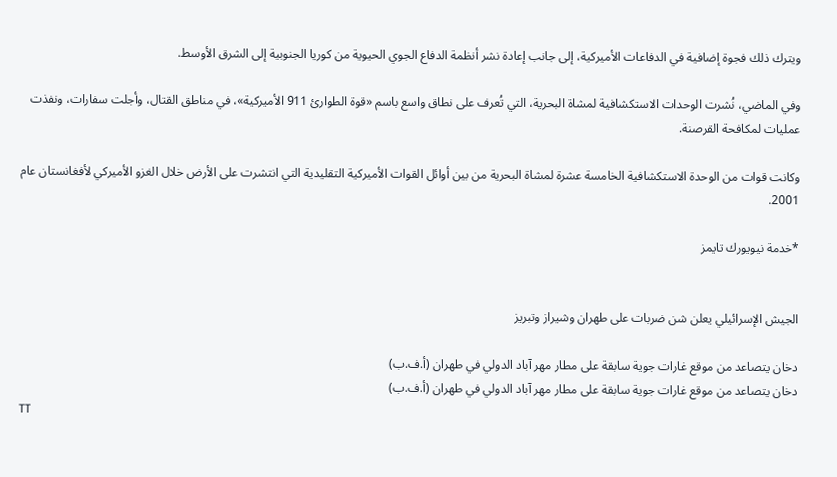ويترك ذلك فجوة إضافية في الدفاعات الأميركية، إلى جانب إعادة نشر أنظمة الدفاع الجوي الحيوية من كوريا الجنوبية إلى الشرق الأوسط.

وفي الماضي، نُشرت الوحدات الاستكشافية لمشاة البحرية، التي تُعرف على نطاق واسع باسم «قوة الطوارئ 911 الأميركية»، في مناطق القتال، وأجلت سفارات، ونفذت عمليات لمكافحة القرصنة.

وكانت قوات من الوحدة الاستكشافية الخامسة عشرة لمشاة البحرية من بين أوائل القوات الأميركية التقليدية التي انتشرت على الأرض خلال الغزو الأميركي لأفغانستان عام 2001.

*خدمة نيويورك تايمز


الجيش الإسرائيلي يعلن شن ضربات على طهران وشيراز وتبريز

دخان يتصاعد من موقع غارات جوية سابقة على مطار مهر آباد الدولي في طهران (أ.ف.ب)
دخان يتصاعد من موقع غارات جوية سابقة على مطار مهر آباد الدولي في طهران (أ.ف.ب)
TT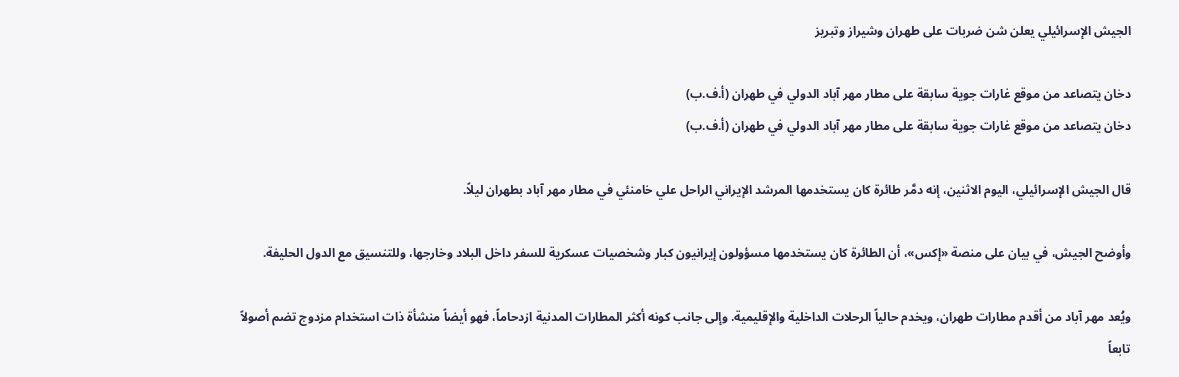الجيش الإسرائيلي يعلن شن ضربات على طهران وشيراز وتبريز

دخان يتصاعد من موقع غارات جوية سابقة على مطار مهر آباد الدولي في طهران (أ.ف.ب)
دخان يتصاعد من موقع غارات جوية سابقة على مطار مهر آباد الدولي في طهران (أ.ف.ب)

قال الجيش الإسرائيلي، اليوم الاثنين، إنه دمَّر طائرة كان يستخدمها المرشد الإيراني الراحل علي خامنئي في مطار مهر آباد بطهران ليلاً.

وأوضح الجيش، في بيان على منصة «إكس»، أن الطائرة كان يستخدمها مسؤولون إيرانيون كبار وشخصيات عسكرية للسفر داخل البلاد وخارجها، وللتنسيق مع الدول الحليفة.

ويُعد مهر آباد من أقدم مطارات طهران، ويخدم حالياً الرحلات الداخلية والإقليمية. وإلى جانب كونه أكثر المطارات المدنية ازدحاماً، فهو أيضاً منشأة ذات استخدام مزدوج تضم أصولاً تابعاً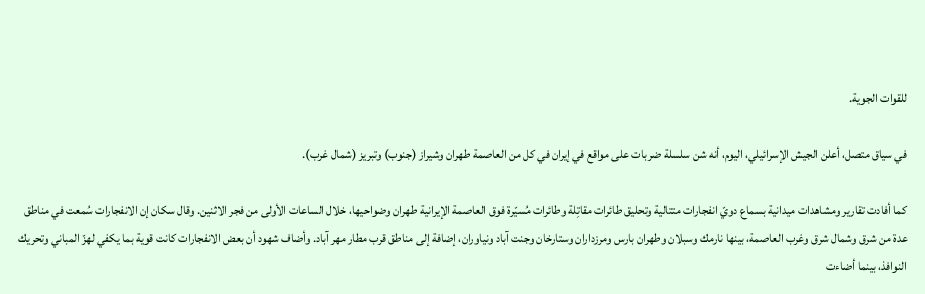للقوات الجوية.

في سياق متصل، أعلن الجيش الإسرائيلي، اليوم، أنه شن سلسلة ضربات على مواقع في إيران في كل من العاصمة طهران وشيراز (جنوب) وتبريز (شمال غرب).

كما أفادت تقارير ومشاهدات ميدانية بسماع دويّ انفجارات متتالية وتحليق طائرات مقاتِلة وطائرات مُسيّرة فوق العاصمة الإيرانية طهران وضواحيها، خلال الساعات الأولى من فجر الاثنين. وقال سكان إن الانفجارات سُمعت في مناطق عدة من شرق وشمال شرق وغرب العاصمة، بينها نارمك وسبلان وطهران بارس ومرزداران وستارخان وجنت آباد ونياوران، إضافة إلى مناطق قرب مطار مهر آباد. وأضاف شهود أن بعض الانفجارات كانت قوية بما يكفي لهزّ المباني وتحريك النوافذ، بينما أضاءت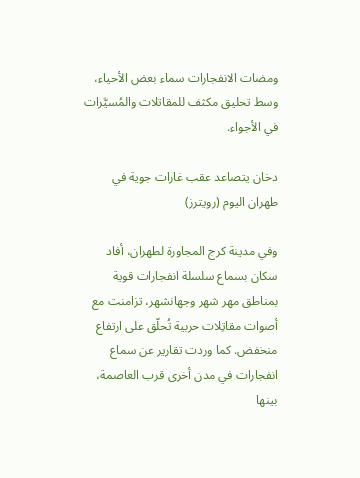ومضات الانفجارات سماء بعض الأحياء، وسط تحليق مكثف للمقاتلات والمُسيَّرات في الأجواء.

دخان يتصاعد عقب غارات جوية في طهران اليوم (رويترز)

وفي مدينة كرج المجاورة لطهران، أفاد سكان بسماع سلسلة انفجارات قوية بمناطق مهر شهر وجهانشهر، تزامنت مع أصوات مقاتِلات حربية تُحلّق على ارتفاع منخفض. كما وردت تقارير عن سماع انفجارات في مدن أخرى قرب العاصمة، بينها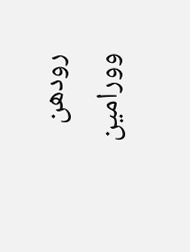رودهن وورامين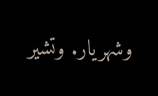وشهريار. وتشير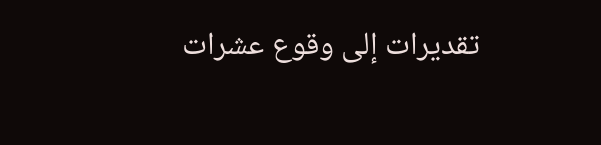تقديرات إلى وقوع عشرات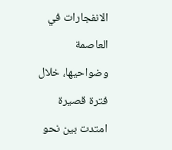الانفجارات في العاصمة وضواحيها، خلال فترة قصيرة امتدت بين نحو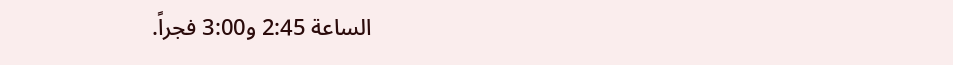الساعة 2:45 و3:00 فجراً.